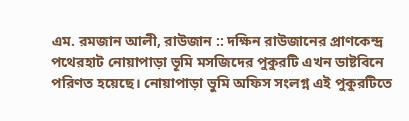এম. রমজান আলী, রাউজান :: দক্ষিন রাউজানের প্রাণকেন্দ্র পথেরহাট নোয়াপাড়া ভূমি মসজিদের পুকুরটি এখন ডাষ্টবিনে পরিণত হয়েছে। নোয়াপাড়া ভুমি অফিস সংলগ্ন এই পুকুরটিতে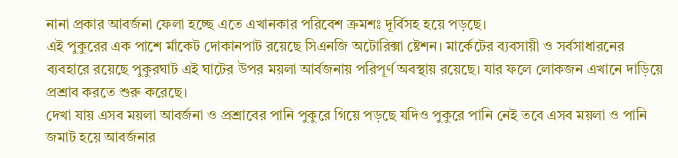নানা প্রকার আবর্জনা ফেলা হচ্ছে এতে এখানকার পরিবেশ ক্রমশঃ দূর্বিসহ হয়ে পড়ছে।
এই পুকুরের এক পাশে র্মাকেট দোকানপাট রয়েছে সিএনজি অটোরিক্সা ষ্টেশন। মার্কেটের ব্যবসায়ী ও সর্বসাধারনের ব্যবহারে রয়েছে পুকুরঘাট এই ঘাটের উপর ময়লা আর্বজনায় পরিপূর্ণ অবস্থায় রয়েছে। যার ফলে লোকজন এখানে দাড়িয়ে প্রশ্রাব করতে শুরু করেছে।
দেখা যায় এসব ময়লা আবর্জনা ও প্রশ্রাবের পানি পুকুরে গিয়ে পড়ছে যদিও পুকুরে পানি নেই তবে এসব ময়লা ও পানি জমাট হয়ে আবর্জনার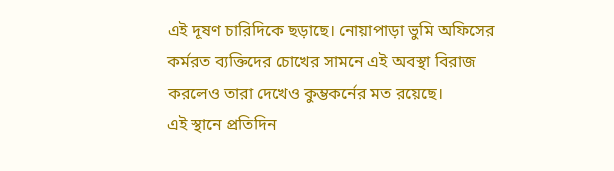এই দূষণ চারিদিকে ছড়াছে। নোয়াপাড়া ভুমি অফিসের কর্মরত ব্যক্তিদের চোখের সামনে এই অবস্থা বিরাজ করলেও তারা দেখেও কুম্ভকর্নের মত রয়েছে।
এই স্থানে প্রতিদিন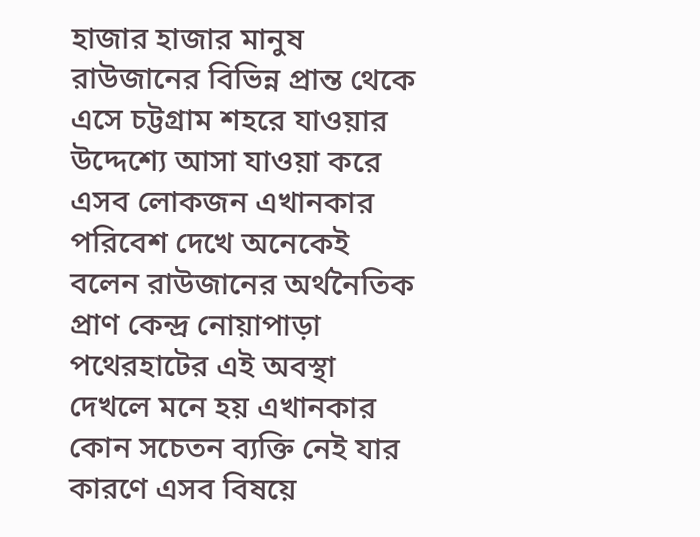হাজার হাজার মানুষ রাউজানের বিভিন্ন প্রান্ত থেকে এসে চট্টগ্রাম শহরে যাওয়ার উদ্দেশ্যে আসা যাওয়া করে এসব লোকজন এখানকার পরিবেশ দেখে অনেকেই বলেন রাউজানের অর্থনৈতিক প্রাণ কেন্দ্র নোয়াপাড়া পথেরহাটের এই অবস্থা দেখলে মনে হয় এখানকার কোন সচেতন ব্যক্তি নেই যার কারণে এসব বিষয়ে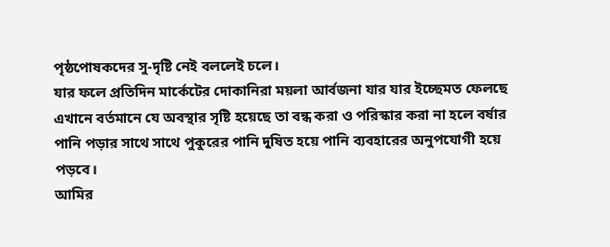পৃষ্ঠপোষকদের সু-দৃষ্টি নেই বললেই চলে।
যার ফলে প্রতিদিন মার্কেটের দোকানিরা ময়লা আর্বজনা যার যার ইচ্ছেমত ফেলছে এখানে বর্তমানে যে অবস্থার সৃষ্টি হয়েছে তা বন্ধ করা ও পরিস্কার করা না হলে বর্ষার পানি পড়ার সাথে সাথে পুকুরের পানি দুষিত হয়ে পানি ব্যবহারের অনুপযোগী হয়ে পড়বে।
আমির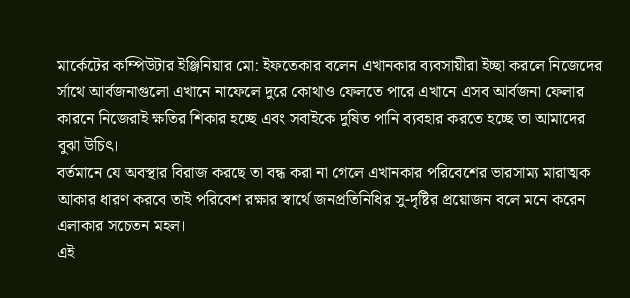মার্কেটের কম্পিউটার ইঞ্জিনিয়ার মো: ইফতেকার বলেন এখানকার ব্যবসায়ীরা ইচ্ছা করলে নিজেদের র্সাথে আর্বজনাগুলো এখানে নাফেলে দুরে কোথাও ফেলতে পারে এখানে এসব আর্বজনা ফেলার কারনে নিজেরাই ক্ষতির শিকার হচ্ছে এবং সবাইকে দুষিত পানি ব্যবহার করতে হচ্ছে তা আমাদের বুঝা উচিৎ।
বর্তমানে যে অবস্থার বিরাজ করছে তা বন্ধ করা না গেলে এখানকার পরিবেশের ভারসাম্য মারাত্মক আকার ধারণ করবে তাই পরিবেশ রক্ষার স্বার্থে জনপ্রতিনিধির সু-দৃষ্টির প্রয়োজন বলে মনে করেন এলাকার সচেতন মহল।
এই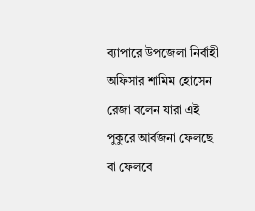ব্যাপারে উপজেলা নির্বাহী অফিসার শামিম হোসেন রেজা বলেন যারা এই পুকুরে আর্বজনা ফেলছে বা ফেলবে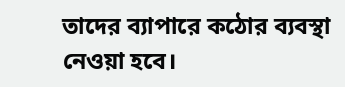তাদের ব্যাপারে কঠোর ব্যবস্থা নেওয়া হবে।